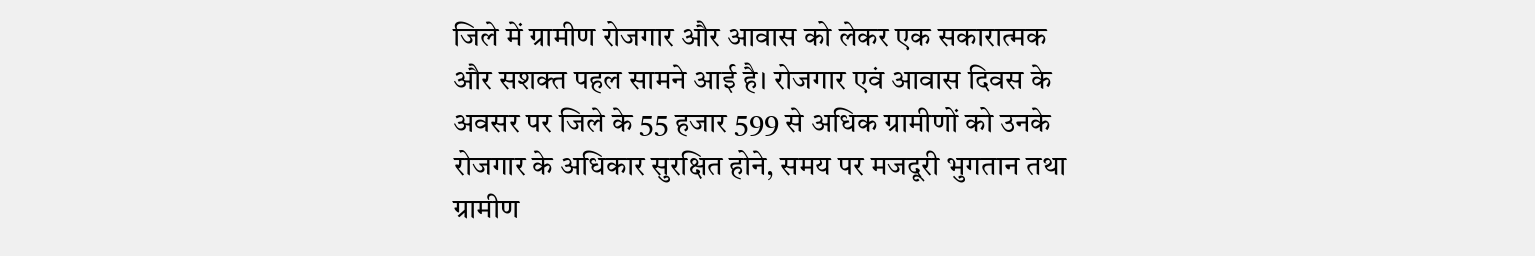जिले में ग्रामीण रोजगार और आवास को लेकर एक सकारात्मक और सशक्त पहल सामने आई है। रोजगार एवं आवास दिवस के अवसर पर जिले के 55 हजार 599 से अधिक ग्रामीणों को उनके रोजगार के अधिकार सुरक्षित होने, समय पर मजदूरी भुगतान तथा ग्रामीण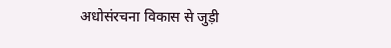अधोसंरचना विकास से जुड़ी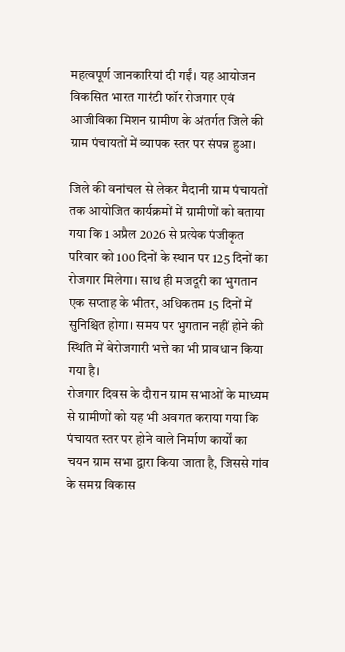महत्वपूर्ण जानकारियां दी गईं। यह आयोजन विकसित भारत गारंटी फॉर रोजगार एवं आजीविका मिशन ग्रामीण के अंतर्गत जिले की ग्राम पंचायतों में व्यापक स्तर पर संपन्न हुआ।

जिले की वनांचल से लेकर मैदानी ग्राम पंचायतों तक आयोजित कार्यक्रमों में ग्रामीणों को बताया गया कि 1 अप्रैल 2026 से प्रत्येक पंजीकृत परिवार को 100 दिनों के स्थान पर 125 दिनों का रोजगार मिलेगा। साथ ही मजदूरी का भुगतान एक सप्ताह के भीतर, अधिकतम 15 दिनों में सुनिश्चित होगा। समय पर भुगतान नहीं होने की स्थिति में बेरोजगारी भत्ते का भी प्रावधान किया गया है।
रोजगार दिवस के दौरान ग्राम सभाओं के माध्यम से ग्रामीणों को यह भी अवगत कराया गया कि पंचायत स्तर पर होने वाले निर्माण कार्यों का चयन ग्राम सभा द्वारा किया जाता है, जिससे गांव के समग्र विकास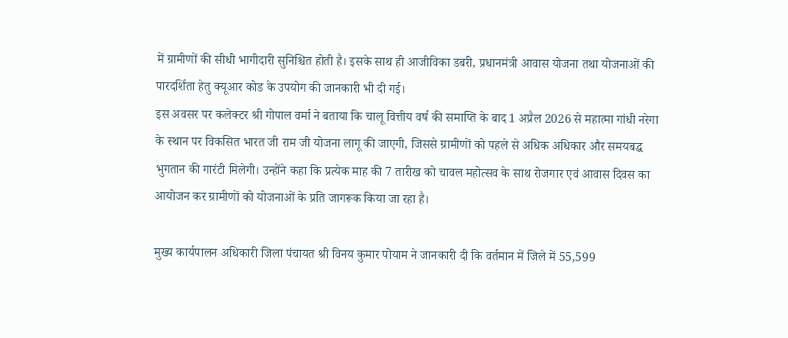में ग्रामीणों की सीधी भागीदारी सुनिश्चित होती है। इसके साथ ही आजीविका डबरी, प्रधानमंत्री आवास योजना तथा योजनाओं की पारदर्शिता हेतु क्यूआर कोड के उपयोग की जानकारी भी दी गई।
इस अवसर पर कलेक्टर श्री गोपाल वर्मा ने बताया कि चालू वित्तीय वर्ष की समाप्ति के बाद 1 अप्रैल 2026 से महात्मा गांधी नरेगा के स्थान पर विकसित भारत जी राम जी योजना लागू की जाएगी, जिससे ग्रामीणों को पहले से अधिक अधिकार और समयबद्ध भुगतान की गारंटी मिलेगी। उन्होंने कहा कि प्रत्येक माह की 7 तारीख को चावल महोत्सव के साथ रोजगार एवं आवास दिवस का आयोजन कर ग्रामीणों को योजनाओं के प्रति जागरूक किया जा रहा है।

मुख्य कार्यपालन अधिकारी जिला पंचायत श्री विनय कुमार पोयाम ने जानकारी दी कि वर्तमान में जिले में 55,599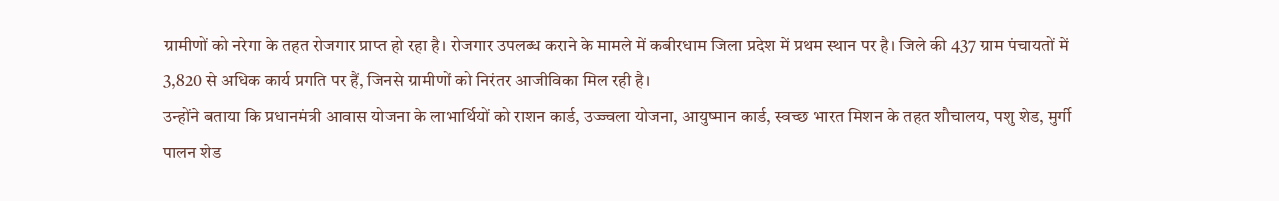ग्रामीणों को नरेगा के तहत रोजगार प्राप्त हो रहा है। रोजगार उपलब्ध कराने के मामले में कबीरधाम जिला प्रदेश में प्रथम स्थान पर है। जिले की 437 ग्राम पंचायतों में 3,820 से अधिक कार्य प्रगति पर हैं, जिनसे ग्रामीणों को निरंतर आजीविका मिल रही है।
उन्होंने बताया कि प्रधानमंत्री आवास योजना के लाभार्थियों को राशन कार्ड, उज्ज्वला योजना, आयुष्मान कार्ड, स्वच्छ भारत मिशन के तहत शौचालय, पशु शेड, मुर्गी पालन शेड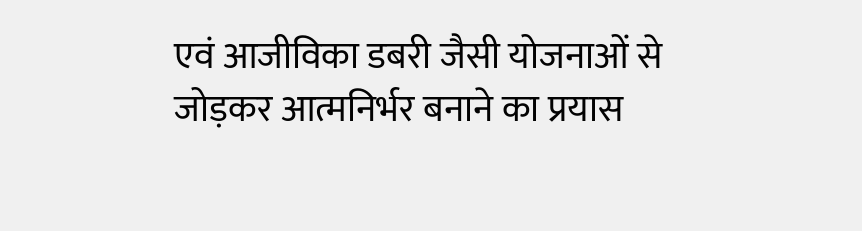एवं आजीविका डबरी जैसी योजनाओं से जोड़कर आत्मनिर्भर बनाने का प्रयास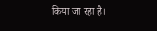किया जा रहा है।